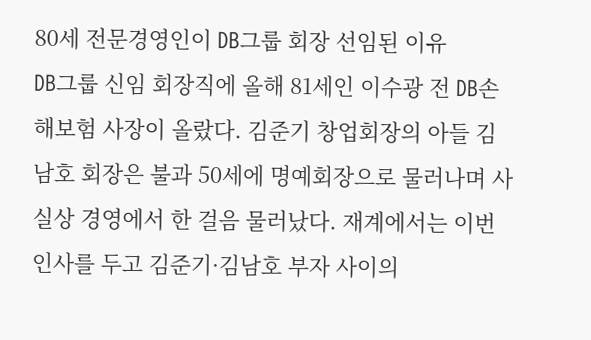80세 전문경영인이 DB그룹 회장 선임된 이유
DB그룹 신임 회장직에 올해 81세인 이수광 전 DB손해보험 사장이 올랐다. 김준기 창업회장의 아들 김남호 회장은 불과 50세에 명예회장으로 물러나며 사실상 경영에서 한 걸음 물러났다. 재계에서는 이번 인사를 두고 김준기·김남호 부자 사이의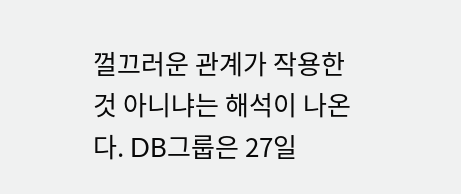껄끄러운 관계가 작용한 것 아니냐는 해석이 나온다. DB그룹은 27일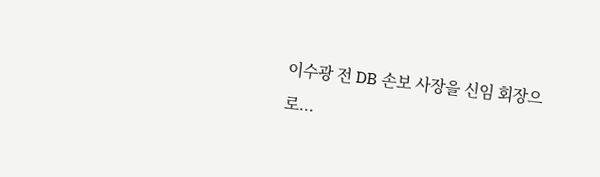이수광 전 DB 손보 사장을 신임 회장으로...